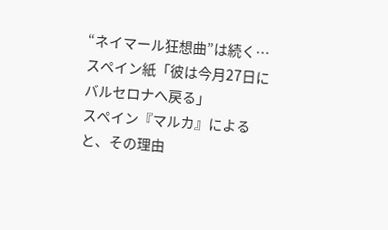“ネイマール狂想曲”は続く…スペイン紙「彼は今月27日にバルセロナへ戻る」
スペイン『マルカ』によると、その理由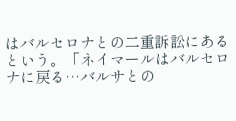はバルセロナとの二重訴訟にあるという。「ネイマールはバルセロナに戻る…バルサとの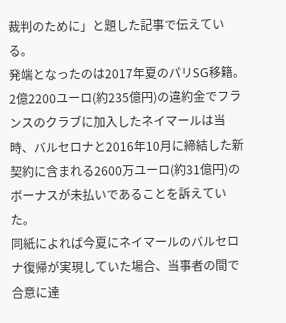裁判のために」と題した記事で伝えている。
発端となったのは2017年夏のパリSG移籍。2億2200ユーロ(約235億円)の違約金でフランスのクラブに加入したネイマールは当時、バルセロナと2016年10月に締結した新契約に含まれる2600万ユーロ(約31億円)のボーナスが未払いであることを訴えていた。
同紙によれば今夏にネイマールのバルセロナ復帰が実現していた場合、当事者の間で合意に達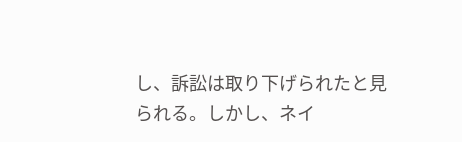し、訴訟は取り下げられたと見られる。しかし、ネイ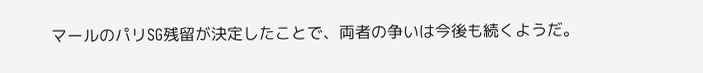マールのパリSG残留が決定したことで、両者の争いは今後も続くようだ。